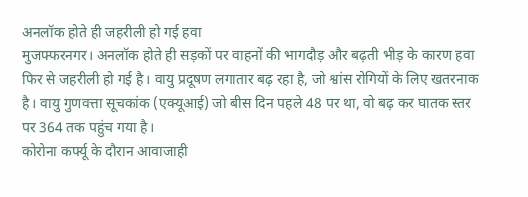अनलॉक होते ही जहरीली हो गई हवा
मुजफ्फरनगर। अनलॉक होते ही सड़कों पर वाहनों की भागदौड़ और बढ़ती भीड़ के कारण हवा फिर से जहरीली हो गई है। वायु प्रदूषण लगातार बढ़ रहा है, जो श्वांस रोगियों के लिए खतरनाक है। वायु गुणवत्ता सूचकांक (एक्यूआई) जो बीस दिन पहले 48 पर था, वो बढ़ कर घातक स्तर पर 364 तक पहुंच गया है।
कोरोना कर्फ्यू के दौरान आवाजाही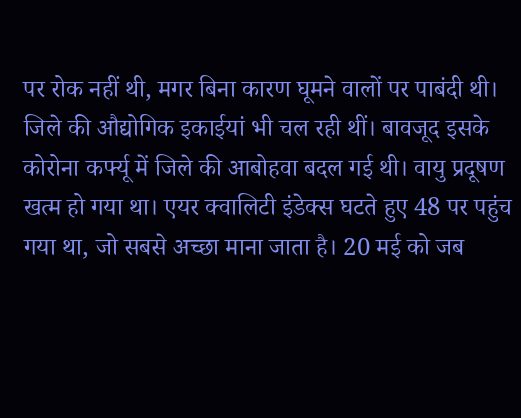पर रोक नहीं थी, मगर बिना कारण घूमने वालों पर पाबंदी थी। जिले की औद्योगिक इकाईयां भी चल रही थीं। बावजूद इसके कोरोना कर्फ्यू में जिले की आबोहवा बदल गई थी। वायु प्रदूषण खत्म हो गया था। एयर क्वालिटी इंडेक्स घटते हुए 48 पर पहुंच गया था, जो सबसे अच्छा माना जाता है। 20 मई को जब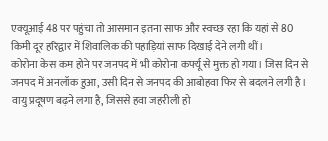एक्यूआई 48 पर पहुंचा तो आसमान इतना साफ और स्वच्छ रहा कि यहां से 80 किमी दूर हरिद्वार में शिवालिक की पहाड़ियां साफ दिखाई देने लगी थीं।
कोरोना केस कम होने पर जनपद में भी कोरोना कर्फ्यू से मुक्त हो गया। जिस दिन से जनपद में अनलॉक हुआ, उसी दिन से जनपद की आबोहवा फिर से बदलने लगी है। वायु प्रदूषण बढ़ने लगा है, जिससे हवा जहरीली हो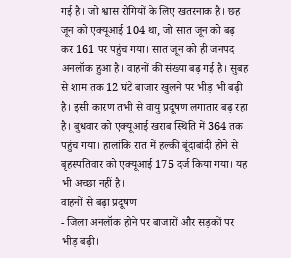गई है। जो श्वास रोगियों के लिए खतरनाक है। छह जून को एक्यूआई 104 था, जो सात जून को बढ़ कर 161 पर पहुंच गया। सात जून को ही जनपद अनलॉक हुआ है। वाहनों की संख्या बढ़ गई है। सुबह से शाम तक 12 घंटे बाजार खुलने पर भीड़ भी बढ़ी है। इसी कारण तभी से वायु प्रदूषण लगातार बढ़ रहा है। बुधवार को एक्यूआई खराब स्थिति में 364 तक पहुंच गया। हालांकि रात में हल्की बूंदाबांदी होने से बृहस्पतिवार को एक्यूआई 175 दर्ज किया गया। यह भी अच्छा नहीं है।
वाहनों से बढ़ा प्रदूषण
- जिला अनलॉक होने पर बाजारों और सड़कों पर भीड़ बढ़ी।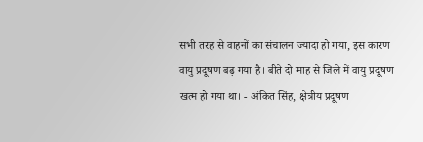सभी तरह से वाहनों का संचालन ज्यादा हो गया, इस कारण वायु प्रदूषण बढ़ गया है। बीते दो माह से जिले में वायु प्रदूषण खत्म हो गया था। - अंकित सिंह, क्षेत्रीय प्रदूषण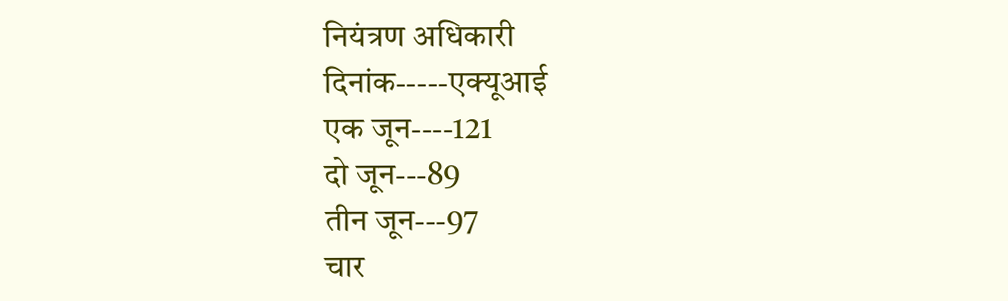नियंत्रण अधिकारी
दिनांक-----एक्यूआई
एक जून----121
दो जून---89
तीन जून---97
चार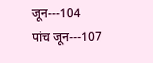जून---104
पांच जून---107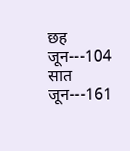छह जून---104
सात जून---161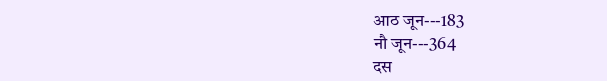आठ जून---183
नौ जून---364
दस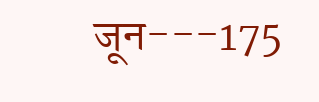जून---175